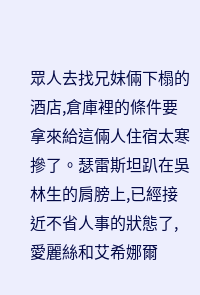眾人去找兄妹倆下榻的酒店,倉庫裡的條件要拿來給這倆人住宿太寒摻了。瑟雷斯坦趴在吳林生的肩膀上,已經接近不省人事的狀態了,愛麗絲和艾希娜爾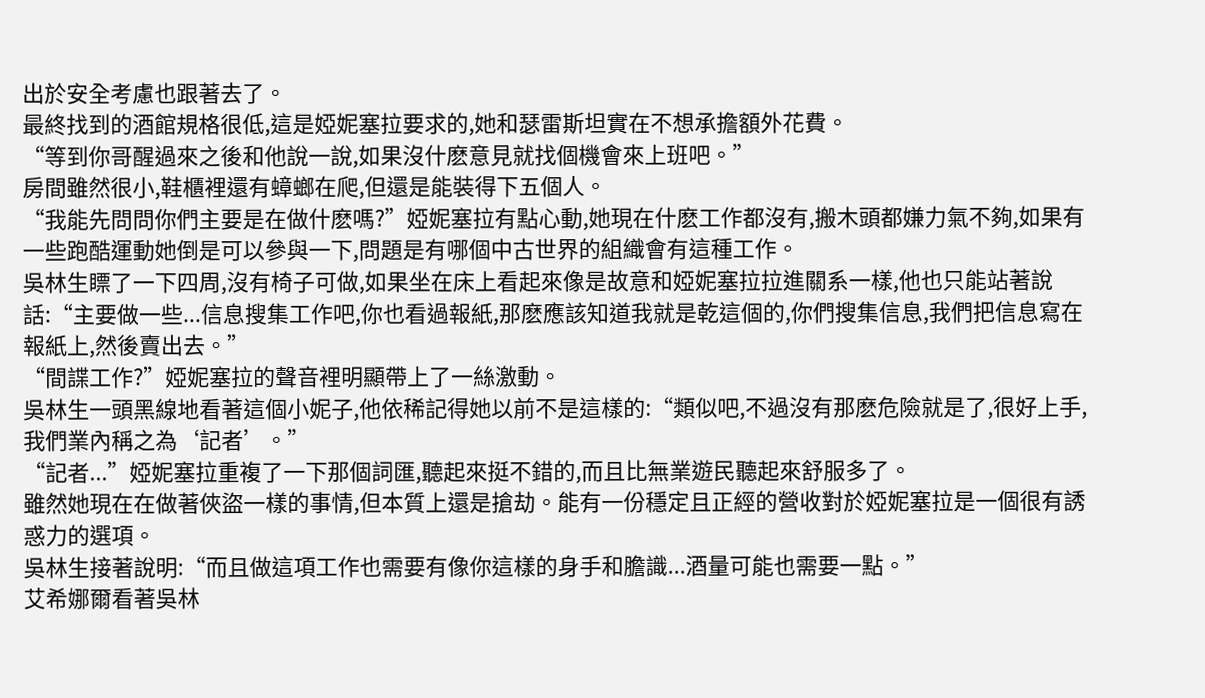出於安全考慮也跟著去了。
最終找到的酒館規格很低,這是婭妮塞拉要求的,她和瑟雷斯坦實在不想承擔額外花費。
“等到你哥醒過來之後和他說一說,如果沒什麽意見就找個機會來上班吧。”
房間雖然很小,鞋櫃裡還有蟑螂在爬,但還是能裝得下五個人。
“我能先問問你們主要是在做什麽嗎?”婭妮塞拉有點心動,她現在什麽工作都沒有,搬木頭都嫌力氣不夠,如果有一些跑酷運動她倒是可以參與一下,問題是有哪個中古世界的組織會有這種工作。
吳林生瞟了一下四周,沒有椅子可做,如果坐在床上看起來像是故意和婭妮塞拉拉進關系一樣,他也只能站著說話:“主要做一些...信息搜集工作吧,你也看過報紙,那麽應該知道我就是乾這個的,你們搜集信息,我們把信息寫在報紙上,然後賣出去。”
“間諜工作?”婭妮塞拉的聲音裡明顯帶上了一絲激動。
吳林生一頭黑線地看著這個小妮子,他依稀記得她以前不是這樣的:“類似吧,不過沒有那麽危險就是了,很好上手,我們業內稱之為‘記者’。”
“記者...”婭妮塞拉重複了一下那個詞匯,聽起來挺不錯的,而且比無業遊民聽起來舒服多了。
雖然她現在在做著俠盜一樣的事情,但本質上還是搶劫。能有一份穩定且正經的營收對於婭妮塞拉是一個很有誘惑力的選項。
吳林生接著說明:“而且做這項工作也需要有像你這樣的身手和膽識...酒量可能也需要一點。”
艾希娜爾看著吳林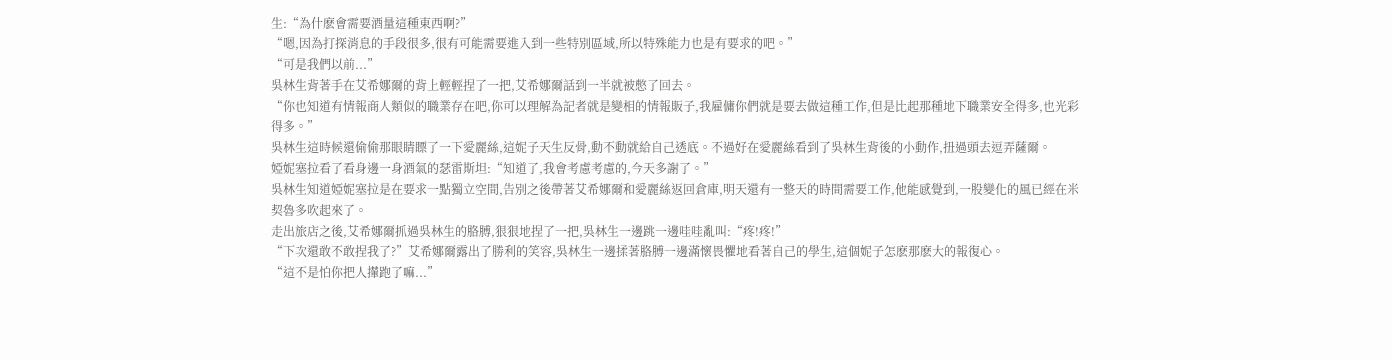生:“為什麽會需要酒量這種東西啊?”
“嗯,因為打探消息的手段很多,很有可能需要進入到一些特別區域,所以特殊能力也是有要求的吧。”
“可是我們以前...”
吳林生背著手在艾希娜爾的背上輕輕捏了一把,艾希娜爾話到一半就被憋了回去。
“你也知道有情報商人類似的職業存在吧,你可以理解為記者就是變相的情報販子,我雇傭你們就是要去做這種工作,但是比起那種地下職業安全得多,也光彩得多。”
吳林生這時候還偷偷那眼睛瞟了一下愛麗絲,這妮子天生反骨,動不動就給自己透底。不過好在愛麗絲看到了吳林生背後的小動作,扭過頭去逗弄薩爾。
婭妮塞拉看了看身邊一身酒氣的瑟雷斯坦:“知道了,我會考慮考慮的,今天多謝了。”
吳林生知道婭妮塞拉是在要求一點獨立空間,告別之後帶著艾希娜爾和愛麗絲返回倉庫,明天還有一整天的時間需要工作,他能感覺到,一股變化的風已經在米契魯多吹起來了。
走出旅店之後,艾希娜爾抓過吳林生的胳膊,狠狠地捏了一把,吳林生一邊跳一邊哇哇亂叫:“疼!疼!”
“下次還敢不敢捏我了?”艾希娜爾露出了勝利的笑容,吳林生一邊揉著胳膊一邊滿懷畏懼地看著自己的學生,這個妮子怎麽那麽大的報復心。
“這不是怕你把人攆跑了嘛...”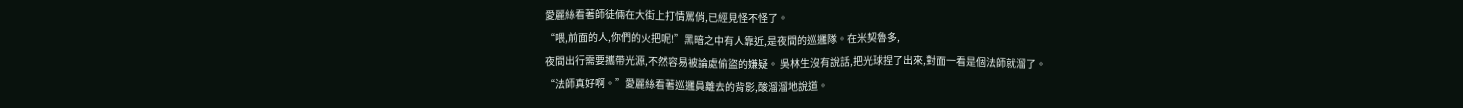愛麗絲看著師徒倆在大街上打情罵俏,已經見怪不怪了。
“喂,前面的人,你們的火把呢!”黑暗之中有人靠近,是夜間的巡邏隊。在米契魯多,
夜間出行需要攜帶光源,不然容易被論處偷盜的嫌疑。 吳林生沒有說話,把光球捏了出來,對面一看是個法師就溜了。
“法師真好啊。”愛麗絲看著巡邏員離去的背影,酸溜溜地說道。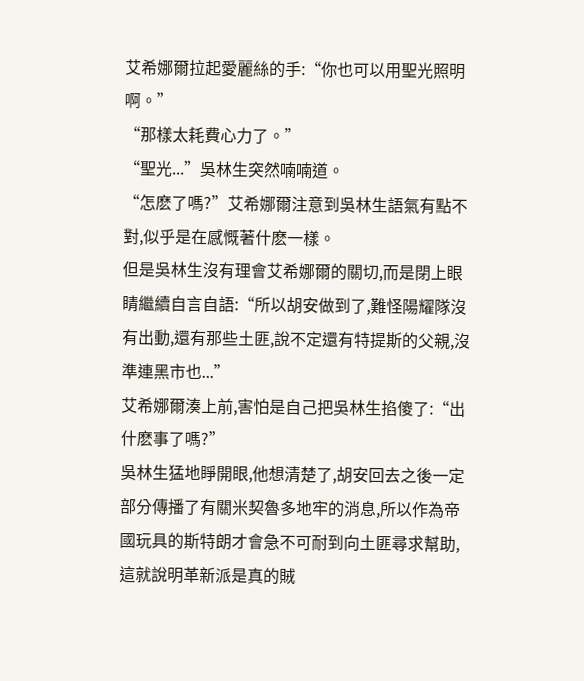艾希娜爾拉起愛麗絲的手:“你也可以用聖光照明啊。”
“那樣太耗費心力了。”
“聖光...”吳林生突然喃喃道。
“怎麽了嗎?”艾希娜爾注意到吳林生語氣有點不對,似乎是在感慨著什麽一樣。
但是吳林生沒有理會艾希娜爾的關切,而是閉上眼睛繼續自言自語:“所以胡安做到了,難怪陽耀隊沒有出動,還有那些土匪,說不定還有特提斯的父親,沒準連黑市也...”
艾希娜爾湊上前,害怕是自己把吳林生掐傻了:“出什麽事了嗎?”
吳林生猛地睜開眼,他想清楚了,胡安回去之後一定部分傳播了有關米契魯多地牢的消息,所以作為帝國玩具的斯特朗才會急不可耐到向土匪尋求幫助,這就說明革新派是真的賊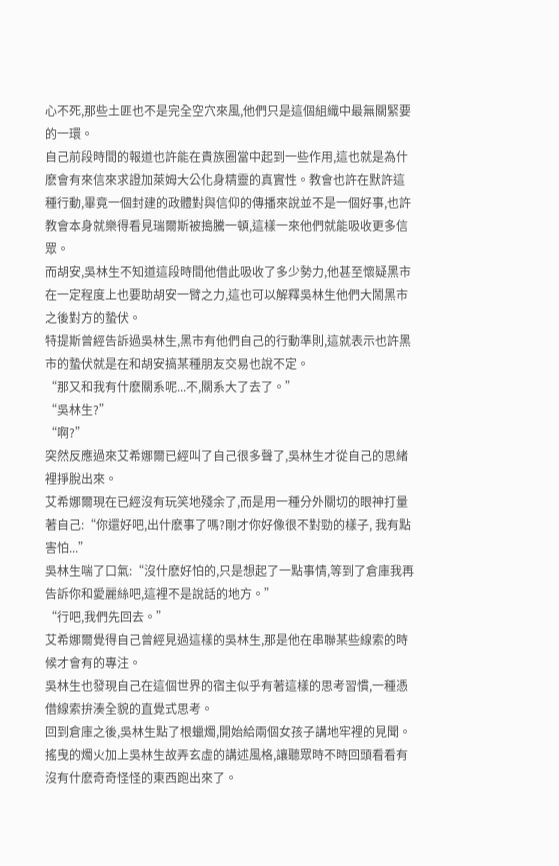心不死,那些土匪也不是完全空穴來風,他們只是這個組織中最無關緊要的一環。
自己前段時間的報道也許能在貴族圈當中起到一些作用,這也就是為什麽會有來信來求證加萊姆大公化身精靈的真實性。教會也許在默許這種行動,畢竟一個封建的政體對與信仰的傳播來說並不是一個好事,也許教會本身就樂得看見瑞爾斯被搗騰一頓,這樣一來他們就能吸收更多信眾。
而胡安,吳林生不知道這段時間他借此吸收了多少勢力,他甚至懷疑黑市在一定程度上也要助胡安一臂之力,這也可以解釋吳林生他們大鬧黑市之後對方的蟄伏。
特提斯曾經告訴過吳林生,黑市有他們自己的行動準則,這就表示也許黑市的蟄伏就是在和胡安搞某種朋友交易也說不定。
“那又和我有什麽關系呢...不,關系大了去了。”
“吳林生?”
“啊?”
突然反應過來艾希娜爾已經叫了自己很多聲了,吳林生才從自己的思緒裡掙脫出來。
艾希娜爾現在已經沒有玩笑地殘余了,而是用一種分外關切的眼神打量著自己:“你還好吧,出什麽事了嗎?剛才你好像很不對勁的樣子, 我有點害怕...”
吳林生喘了口氣:“沒什麽好怕的,只是想起了一點事情,等到了倉庫我再告訴你和愛麗絲吧,這裡不是說話的地方。”
“行吧,我們先回去。”
艾希娜爾覺得自己曾經見過這樣的吳林生,那是他在串聯某些線索的時候才會有的專注。
吳林生也發現自己在這個世界的宿主似乎有著這樣的思考習慣,一種憑借線索拚湊全貌的直覺式思考。
回到倉庫之後,吳林生點了根蠟燭,開始給兩個女孩子講地牢裡的見聞。搖曳的燭火加上吳林生故弄玄虛的講述風格,讓聽眾時不時回頭看看有沒有什麽奇奇怪怪的東西跑出來了。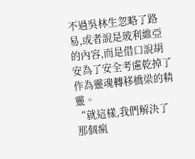不過吳林生忽略了路易,或者說是玻利維亞的內容,而是借口說胡安為了安全考慮乾掉了作為靈魂轉移橋梁的精靈。
“就這樣,我們解決了那個瘋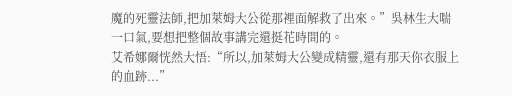魔的死靈法師,把加萊姆大公從那裡面解救了出來。”吳林生大喘一口氣,要想把整個故事講完還挺花時間的。
艾希娜爾恍然大悟:“所以,加萊姆大公變成精靈,還有那天你衣服上的血跡...”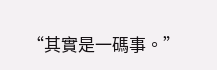“其實是一碼事。”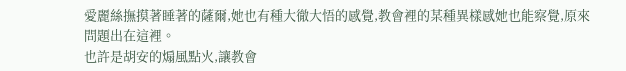愛麗絲撫摸著睡著的薩爾,她也有種大徹大悟的感覺,教會裡的某種異樣感她也能察覺,原來問題出在這裡。
也許是胡安的煽風點火,讓教會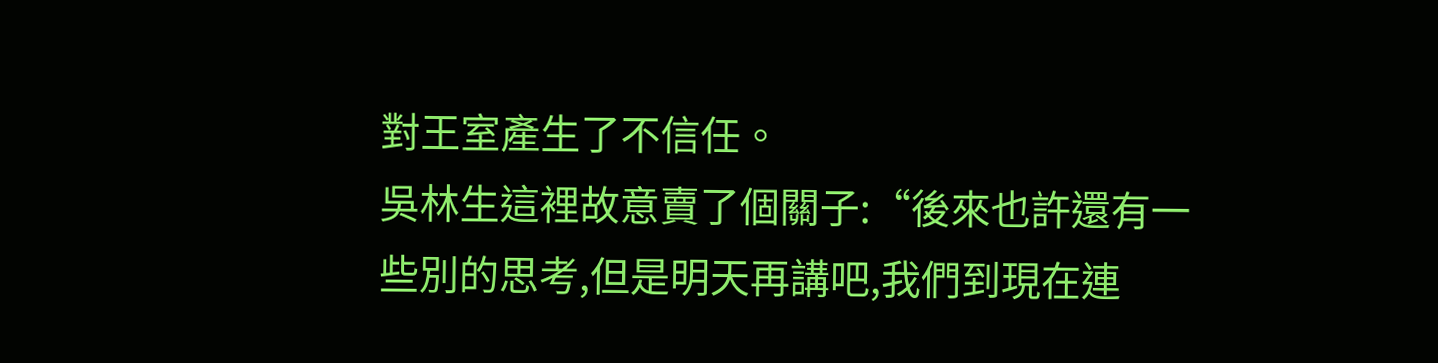對王室產生了不信任。
吳林生這裡故意賣了個關子:“後來也許還有一些別的思考,但是明天再講吧,我們到現在連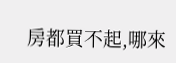房都買不起,哪來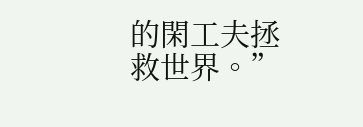的閑工夫拯救世界。”